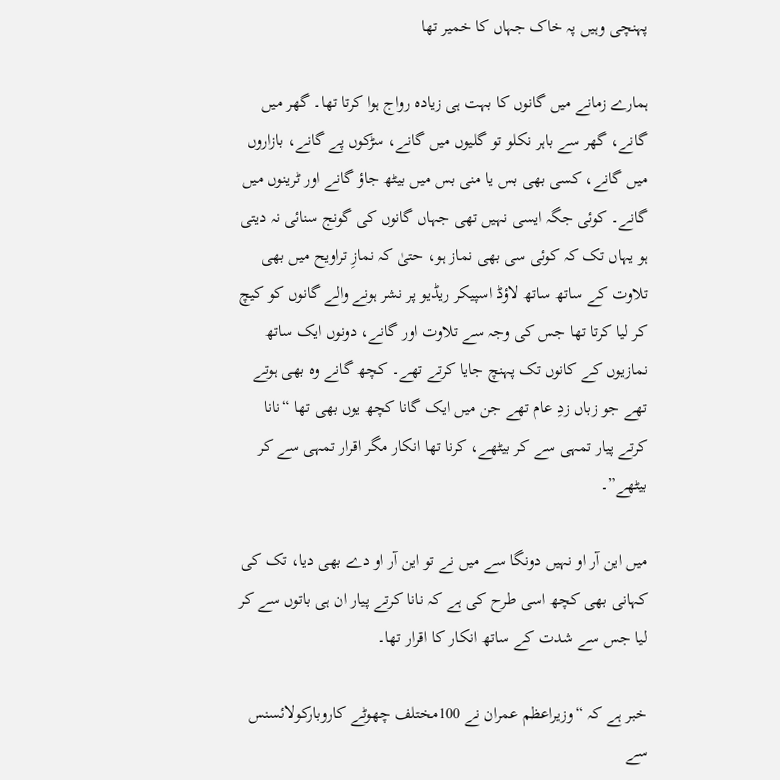پہنچی وہیں پہ خاک جہاں کا خمیر تھا

ہمارے زمانے میں گانوں کا بہت ہی زیادہ رواج ہوا کرتا تھا۔ گھر میں گانے، گھر سے باہر نکلو تو گلیوں میں گانے، سڑکوں پے گانے، بازاروں میں گانے، کسی بھی بس یا منی بس میں بیٹھ جاؤ گانے اور ٹرینوں میں گانے۔ کوئی جگہ ایسی نہیں تھی جہاں گانوں کی گونج سنائی نہ دیتی ہو یہاں تک کہ کوئی سی بھی نماز ہو، حتیٰ کہ نمازِ تراویح میں بھی تلاوت کے ساتھ ساتھ لاؤڈ اسپیکر ریڈیو پر نشر ہونے والے گانوں کو کیچ کر لیا کرتا تھا جس کی وجہ سے تلاوت اور گانے، دونوں ایک ساتھ نمازیوں کے کانوں تک پہنچ جایا کرتے تھے۔ کچھ گانے وہ بھی ہوتے تھے جو زباں زدِ عام تھے جن میں ایک گانا کچھ یوں بھی تھا “نانا کرتے پیار تمہی سے کر بیٹھے، کرنا تھا انکار مگر اقرار تمہی سے کر بیٹھے”۔

میں این آر او نہیں دونگا سے میں نے تو این آر او دے بھی دیا، تک کی کہانی بھی کچھ اسی طرح کی ہے کہ نانا کرتے پیار ان ہی باتوں سے کر لیا جس سے شدت کے ساتھ انکار کا اقرار تھا۔

خبر ہے کہ “وزیراعظم عمران نے 100مختلف چھوٹے کاروبارکولائسنس سے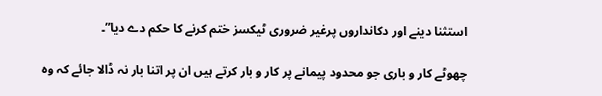استثنا دینے اور دکانداروں پرغیر ضروری ٹیکسز ختم کرنے کا حکم دے دیا”۔

چھوٹے کار و باری جو محدود پیمانے پر کار و بار کرتے ہیں ان پر اتنا بار نہ ڈالا جائے کہ وہ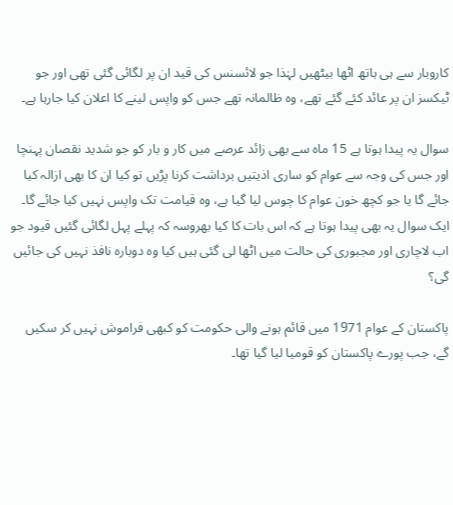کاروبار سے ہی ہاتھ اٹھا بیٹھیں لہٰذا جو لائسنس کی قید ان پر لگائی گئی تھی اور جو ٹیکسز ان پر عائد کئے گئے تھے، وہ ظالمانہ تھے جس کو واپس لینے کا اعلان کیا جارہا ہے۔

سوال یہ پیدا ہوتا ہے 15 ماہ سے بھی زائد عرصے میں کار و بار کو جو شدید نقصان پہنچا اور جس کی وجہ سے عوام کو ساری اذیتیں برداشت کرنا پڑیں تو کیا ان کا بھی ازالہ کیا جائے گا یا جو کچھ خون عوام کا چوس لیا گیا ہے، وہ قیامت تک واپس نہیں کیا جائے گا۔ ایک سوال یہ بھی پیدا ہوتا ہے کہ اس بات کا کیا بھروسہ کہ پہلے پہل لگائی گئیں قیود جو اب لاچاری اور مجبوری کی حالت میں اٹھا لی گئی ہیں کیا وہ دوبارہ نافذ نہیں کی جائیں گی؟

پاکستان کے عوام 1971 میں قائم ہونے والی حکومت کو کبھی فراموش نہیں کر سکیں گے، جب پورے پاکستان کو قومیا لیا گیا تھا۔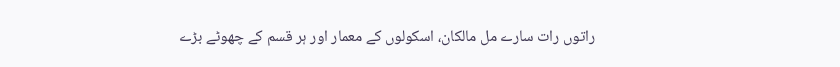راتوں رات سارے مل مالکان، اسکولوں کے معمار اور ہر قسم کے چھوٹے بڑے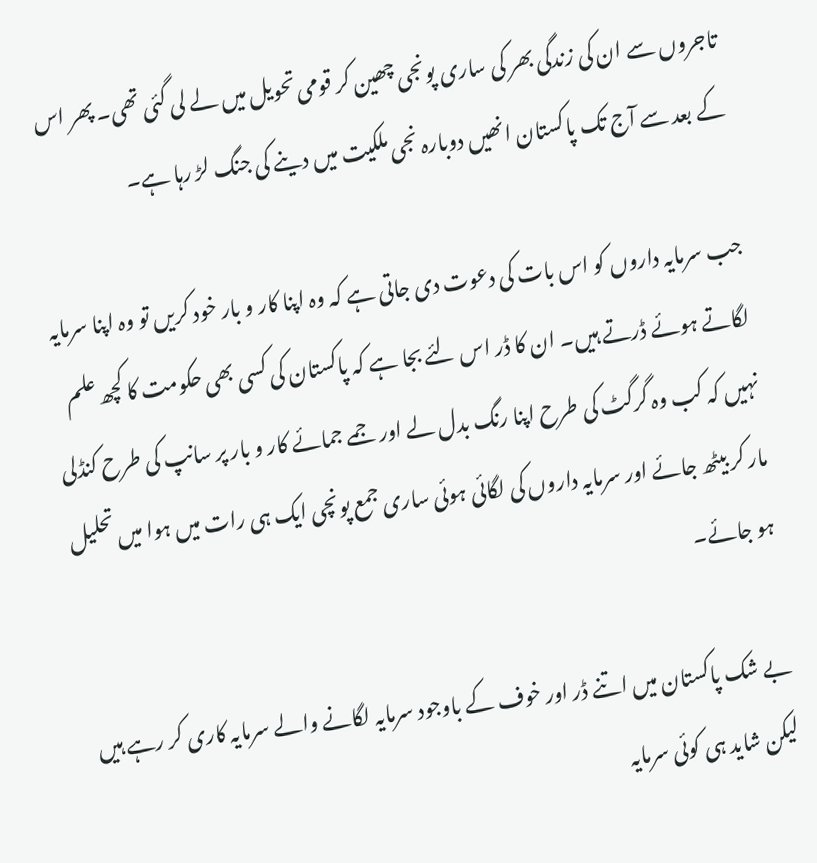تاجروں سے ان کی زندگی بھر کی ساری پونجی چھین کر قومی تحویل میں لے لی گئی تھی۔ پھر اس کے بعد سے آج تک پاکستان انھیں دوبارہ نجی ملکیت میں دینے کی جنگ لڑ رہا ہے۔

جب سرمایہ داروں کو اس بات کی دعوت دی جاتی ہے کہ وہ اپنا کار و بار خود کریں تو وہ اپنا سرمایہ لگاتے ہوئے ڈرتے ہیں۔ ان کا ڈر اس لئے بجا ہے کہ پاکستان کی کسی بھی حکومت کا کچھ علم نہیں کہ کب وہ گرگٹ کی طرح اپنا رنگ بدل لے اور جمے جمائے کار و بار پر سانپ کی طرح کنڈلی مار کر بیٹھ جائے اور سرمایہ داروں کی لگائی ہوئی ساری جمع پونچی ایک ہی رات میں ہوا میں تحلیل ہو جائے۔

بے شک پاکستان میں اتنے ڈر اور خوف کے باوجود سرمایہ لگانے والے سرمایہ کاری کر رہے ہیں لیکن شاید ہی کوئی سرمایہ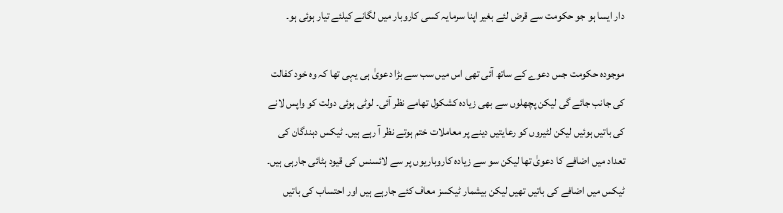دار ایسا ہو جو حکومت سے قرض لئے بغیر اپنا سرمایہ کسی کاروبار میں لگانے کیلئے تیار ہوئی ہو۔

موجودہ حکومت جس دعوے کے ساتھ آئی تھی اس میں سب سے بڑا دعویٰ ہی یہی تھا کہ وہ خود کفالت کی جانب جائے گی لیکن پچھلوں سے بھی زیادہ کشکول تھامے نظر آئی۔ لوٹی ہوئی دولت کو واپس لانے کی باتیں ہوئیں لیکن لٹیروں کو رعایتیں دینے پر معاملات ختم ہوتے نظر آ رہے ہیں۔ ٹیکس دہندگان کی تعداد میں اضافے کا دعویٰ تھا لیکن سو سے زیادہ کاروباریوں پر سے لائسنس کی قیود ہٹائی جارہی ہیں۔ ٹیکس میں اضافے کی باتیں تھیں لیکن بیشمار ٹیکسز معاف کئے جارہے ہیں اور احتساب کی باتیں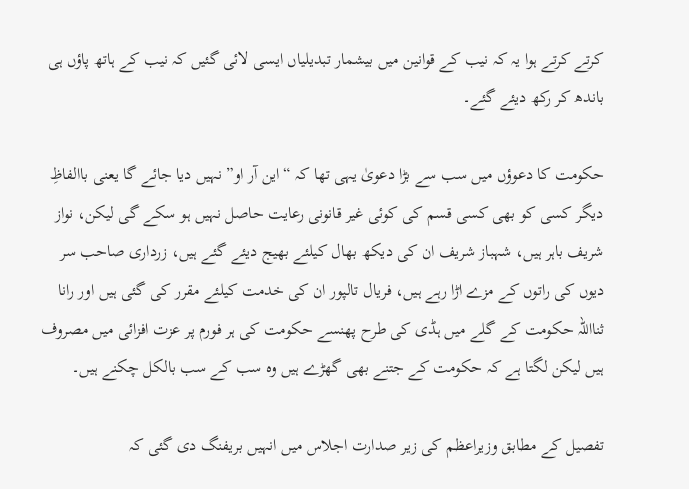کرتے کرتے ہوا یہ کہ نیب کے قوانین میں بیشمار تبدیلیاں ایسی لائی گئیں کہ نیب کے ہاتھ پاؤں ہی باندھ کر رکھ دیئے گئے۔

حکومت کا دعوؤں میں سب سے بڑا دعویٰ یہی تھا کہ “این آر او” نہیں دیا جائے گا یعنی باالفاظِ دیگر کسی کو بھی کسی قسم کی کوئی غیر قانونی رعایت حاصل نہیں ہو سکے گی لیکن، نواز شریف باہر ہیں، شہباز شریف ان کی دیکھ بھال کیلئے بھیج دیئے گئے ہیں، زرداری صاحب سر دیوں کی راتوں کے مزے اڑا رہے ہیں، فریال تالپور ان کی خدمت کیلئے مقرر کی گئی ہیں اور رانا ثنااللہ حکومت کے گلے میں ہڈی کی طرح پھنسے حکومت کی ہر فورم پر عزت افزائی میں مصروف ہیں لیکن لگتا ہے کہ حکومت کے جتنے بھی گھڑے ہیں وہ سب کے سب بالکل چکنے ہیں۔

تفصیل کے مطابق وزیراعظم کی زیر صدارت اجلاس میں انہیں بریفنگ دی گئی کہ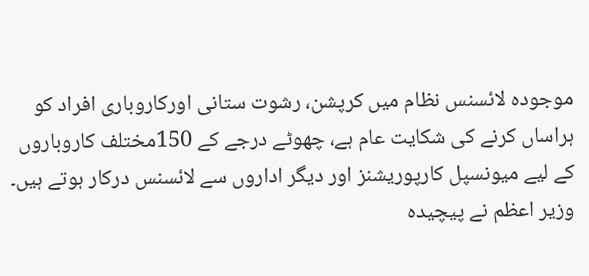موجودہ لائسنس نظام میں کرپشن، رشوت ستانی اورکاروباری افراد کو ہراساں کرنے کی شکایت عام ہے، چھوٹے درجے کے 150مختلف کاروباروں کے لیے میونسپل کارپوریشنز اور دیگر اداروں سے لائسنس درکار ہوتے ہیں۔ وزیر اعظم نے پیچیدہ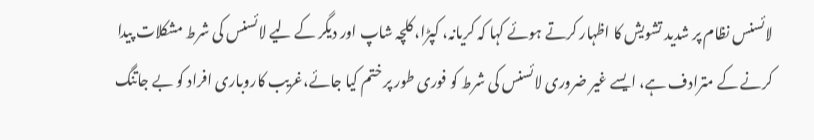لائسنس نظام پر شدید تشویش کا اظہار کرتے ہوئے کہا کہ کریانہ، کپڑا، کلچہ شاپ اور دیگر کے لیے لائسنس کی شرط مشکلات پیدا کرنے کے مترادف ہے، ایسے غیر ضروری لائسنس کی شرط کو فوری طور پر ختم کیا جائے،غریب کاروباری افراد کو بے جاتنگ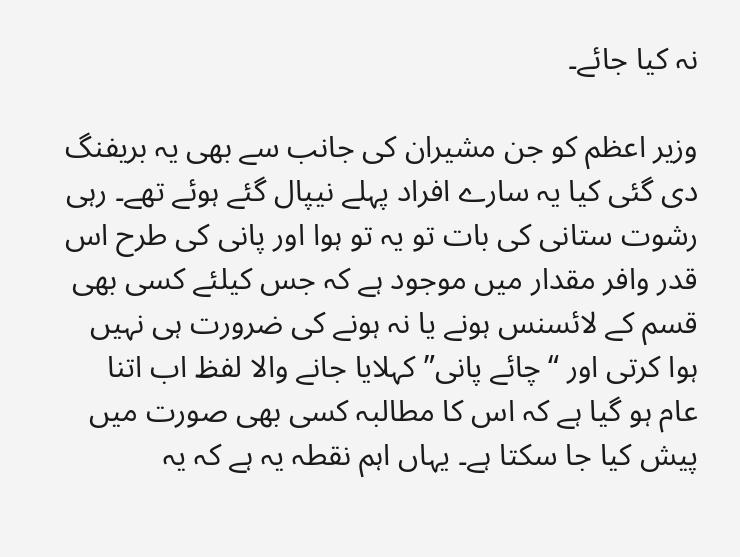نہ کیا جائے۔

وزیر اعظم کو جن مشیران کی جانب سے بھی یہ بریفنگ دی گئی کیا یہ سارے افراد پہلے نیپال گئے ہوئے تھے۔ رہی رشوت ستانی کی بات تو یہ تو ہوا اور پانی کی طرح اس قدر وافر مقدار میں موجود ہے کہ جس کیلئے کسی بھی قسم کے لائسنس ہونے یا نہ ہونے کی ضرورت ہی نہیں ہوا کرتی اور “چائے پانی” کہلایا جانے والا لفظ اب اتنا عام ہو گیا ہے کہ اس کا مطالبہ کسی بھی صورت میں پیش کیا جا سکتا ہے۔ یہاں اہم نقطہ یہ ہے کہ یہ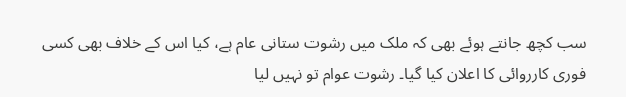سب کچھ جانتے ہوئے بھی کہ ملک میں رشوت ستانی عام ہے، کیا اس کے خلاف بھی کسی فوری کارروائی کا اعلان کیا گیا۔ رشوت عوام تو نہیں لیا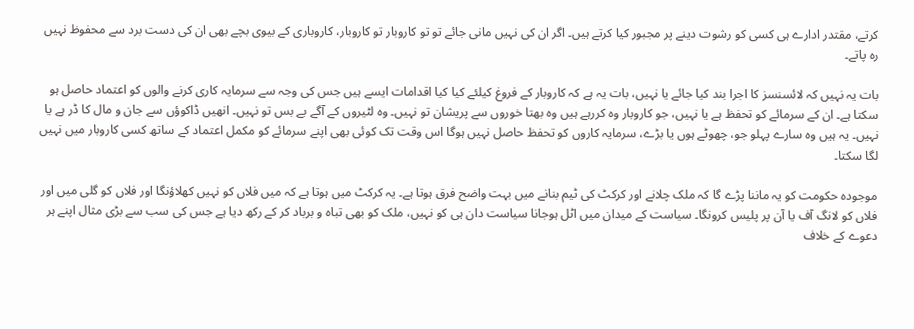کرتے، مقتدر ادارے ہی کسی کو رشوت دینے پر مجبور کیا کرتے ہیں۔ اگر ان کی نہیں مانی جائے تو تو کاروبار تو کاروبار، کاروباری کے بیوی بچے بھی ان کی دست برد سے محفوظ نہیں رہ پاتے۔

بات یہ نہیں کہ لائسنسز کا اجرا بند کیا جائے یا نہیں، بات یہ ہے کہ کاروبار کے فروغ کیلئے کیا کیا اقدامات ایسے ہیں جس کی وجہ سے سرمایہ کاری کرنے والوں کو اعتماد حاصل ہو سکتا ہے۔ ان کے سرمائے کو تحفظ ہے یا نہیں، جو کاروبار وہ کررہے ہیں وہ بھتا خوروں سے پریشان تو نہیں۔ وہ لٹیروں کے آگے بے بس تو نہیں۔ انھیں ڈاکوؤں سے جان و مال کا ڈر ہے یا نہیں۔ یہ ہیں وہ سارے پہلو جو، چھوٹے ہوں یا بڑے، سرمایہ کاروں کو تحفظ حاصل نہیں ہوگا اس وقت تک کوئی بھی اپنے سرمائے کو مکمل اعتماد کے ساتھ کسی کاروبار میں نہیں لگا سکتا۔

موجودہ حکومت کو یہ ماننا پڑے گا کہ ملک چلانے اور کرکٹ کی ٹیم بنانے میں بہت واضح فرق ہوتا ہے۔ یہ کرکٹ میں ہوتا ہے کہ میں فلاں کو نہیں کھلاؤنگا اور فلاں کو گلی میں اور فلاں کو لانگ آف یا آن پر پلیس کرونگا۔ سیاست کے میدان میں اٹل ہوجانا سیاست دان ہی کو نہیں، ملک کو بھی تباہ و برباد کر کے رکھ دیا ہے جس کی سب سے بڑی مثال اپنے ہر دعوے کے خلاف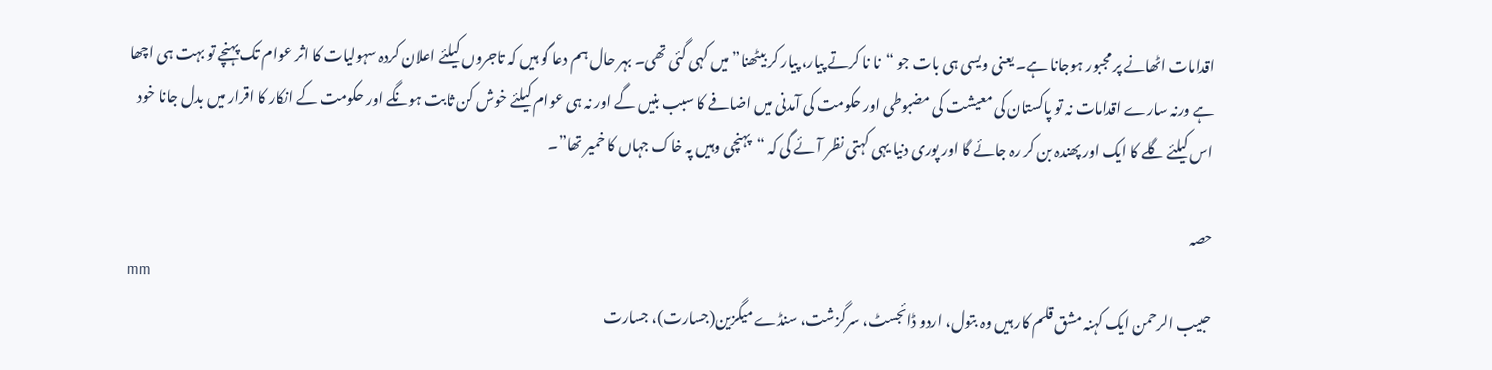اقدامات اٹھانے پر مجبور ہوجانا ہے۔ یعنی ویسی ہی بات جو “نا نا کرتے پیار، پیار کر بیٹھنا” میں کہی گئی تھی۔ بہر حال ہم دعا گو ہیں کہ تاجروں کیلئے اعلان کردہ سہولیات کا اثر عوام تک پہنچے تو بہت ہی اچھا ہے ورنہ سارے اقدامات نہ تو پاکستان کی معیشت کی مضبوطی اور حکومت کی آمدنی میں اضافے کا سبب بنیں گے اور نہ ہی عوام کیلئے خوش کن ثابت ہونگے اور حکومت کے انکار کا اقرار میں بدل جانا خود اس کیلئے گلے کا ایک اور پھندہ بن کر رہ جائے گا اور پوری دنیا یہی کہتی نظر آئے گی کہ “پہنچی وہیں پہ خاک جہاں کا خمیر تھا”۔

حصہ
mm
حبیب الرحمن ایک کہنہ مشق قلم کار ہیں وہ بتول، اردو ڈائجسٹ، سرگزشت، سنڈے میگزین(جسارت)، جسارت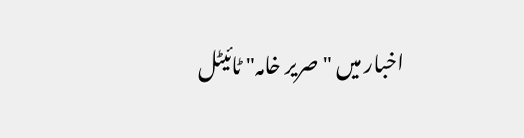اخبار میں "صریر خامہ" ٹائیٹل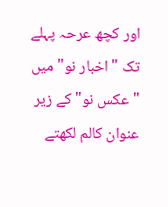اور کچھ عرحہ پہلے تک "اخبار نو" میں "عکس نو" کے زیر عنوان کالم لکھتے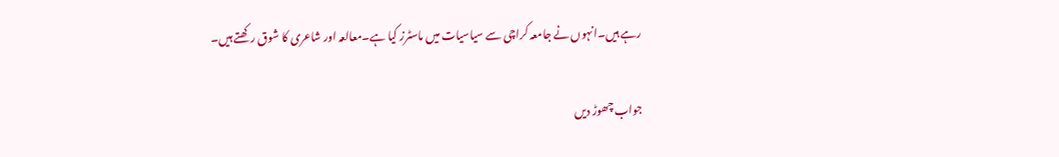رہے ہیں۔انہوں نے جامعہ کراچی سے سیاسیات میں ماسٹرز کیا ہے۔معالعہ اور شاعری کا شوق رکھتے ہیں۔

جواب چھوڑ دیں